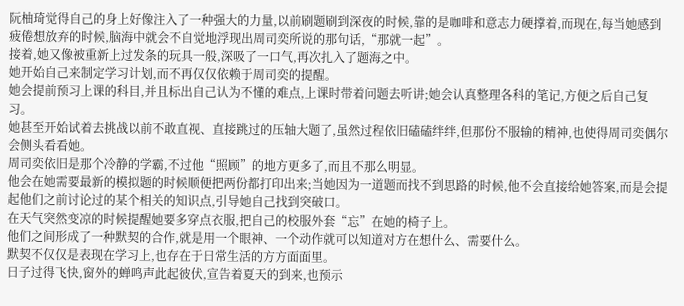阮柚琦觉得自己的身上好像注入了一种强大的力量,以前刷题刷到深夜的时候,靠的是咖啡和意志力硬撑着,而现在,每当她感到疲倦想放弃的时候,脑海中就会不自觉地浮现出周司奕所说的那句话,“那就一起”。
接着,她又像被重新上过发条的玩具一般,深吸了一口气,再次扎入了题海之中。
她开始自己来制定学习计划,而不再仅仅依赖于周司奕的提醒。
她会提前预习上课的科目,并且标出自己认为不懂的难点,上课时带着问题去听讲;她会认真整理各科的笔记,方便之后自己复习。
她甚至开始试着去挑战以前不敢直视、直接跳过的压轴大题了,虽然过程依旧磕磕绊绊,但那份不服输的精神,也使得周司奕偶尔会侧头看看她。
周司奕依旧是那个冷静的学霸,不过他“照顾”的地方更多了,而且不那么明显。
他会在她需要最新的模拟题的时候顺便把两份都打印出来;当她因为一道题而找不到思路的时候,他不会直接给她答案,而是会提起他们之前讨论过的某个相关的知识点,引导她自己找到突破口。
在天气突然变凉的时候提醒她要多穿点衣服,把自己的校服外套“忘”在她的椅子上。
他们之间形成了一种默契的合作,就是用一个眼神、一个动作就可以知道对方在想什么、需要什么。
默契不仅仅是表现在学习上,也存在于日常生活的方方面面里。
日子过得飞快,窗外的蝉鸣声此起彼伏,宣告着夏天的到来,也预示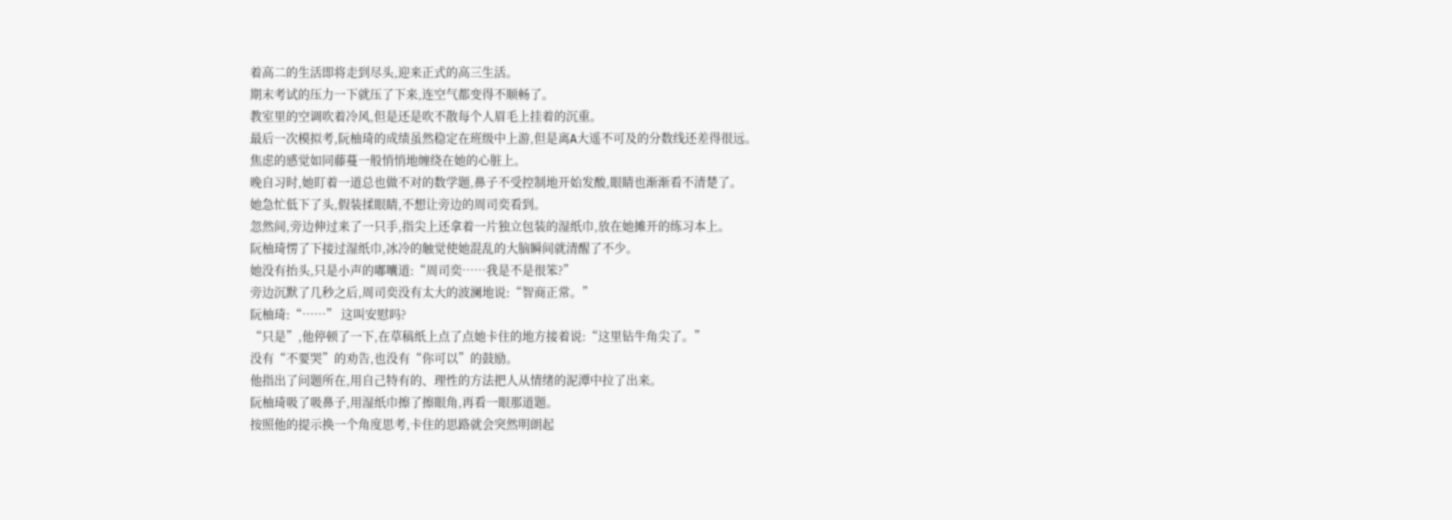着高二的生活即将走到尽头,迎来正式的高三生活。
期末考试的压力一下就压了下来,连空气都变得不顺畅了。
教室里的空调吹着冷风,但是还是吹不散每个人眉毛上挂着的沉重。
最后一次模拟考,阮柚琦的成绩虽然稳定在班级中上游,但是离A大遥不可及的分数线还差得很远。
焦虑的感觉如同藤蔓一般悄悄地缠绕在她的心脏上。
晚自习时,她盯着一道总也做不对的数学题,鼻子不受控制地开始发酸,眼睛也渐渐看不清楚了。
她急忙低下了头,假装揉眼睛,不想让旁边的周司奕看到。
忽然间,旁边伸过来了一只手,指尖上还拿着一片独立包装的湿纸巾,放在她摊开的练习本上。
阮柚琦愣了下接过湿纸巾,冰冷的触觉使她混乱的大脑瞬间就清醒了不少。
她没有抬头,只是小声的嘟囔道:“周司奕……我是不是很笨?”
旁边沉默了几秒之后,周司奕没有太大的波澜地说:“智商正常。”
阮柚琦:“……” 这叫安慰吗?
“只是”,他停顿了一下,在草稿纸上点了点她卡住的地方接着说:“这里钻牛角尖了。”
没有“不要哭”的劝告,也没有“你可以”的鼓励。
他指出了问题所在,用自己特有的、理性的方法把人从情绪的泥潭中拉了出来。
阮柚琦吸了吸鼻子,用湿纸巾擦了擦眼角,再看一眼那道题。
按照他的提示换一个角度思考,卡住的思路就会突然明朗起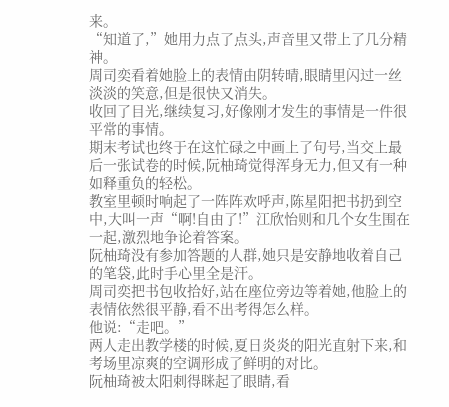来。
“知道了,”她用力点了点头,声音里又带上了几分精神。
周司奕看着她脸上的表情由阴转晴,眼睛里闪过一丝淡淡的笑意,但是很快又消失。
收回了目光,继续复习,好像刚才发生的事情是一件很平常的事情。
期末考试也终于在这忙碌之中画上了句号,当交上最后一张试卷的时候,阮柚琦觉得浑身无力,但又有一种如释重负的轻松。
教室里顿时响起了一阵阵欢呼声,陈星阳把书扔到空中,大叫一声“啊!自由了!”江欣怡则和几个女生围在一起,激烈地争论着答案。
阮柚琦没有参加答题的人群,她只是安静地收着自己的笔袋,此时手心里全是汗。
周司奕把书包收拾好,站在座位旁边等着她,他脸上的表情依然很平静,看不出考得怎么样。
他说:“走吧。”
两人走出教学楼的时候,夏日炎炎的阳光直射下来,和考场里凉爽的空调形成了鲜明的对比。
阮柚琦被太阳刺得眯起了眼睛,看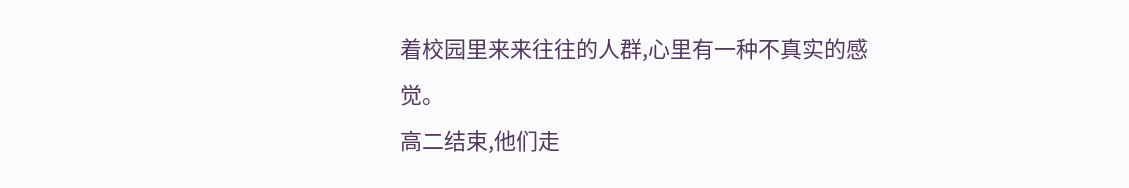着校园里来来往往的人群,心里有一种不真实的感觉。
高二结束,他们走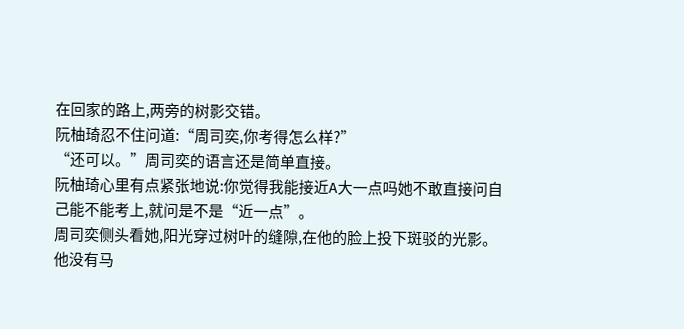在回家的路上,两旁的树影交错。
阮柚琦忍不住问道:“周司奕,你考得怎么样?”
“还可以。”周司奕的语言还是简单直接。
阮柚琦心里有点紧张地说:你觉得我能接近A大一点吗她不敢直接问自己能不能考上,就问是不是“近一点”。
周司奕侧头看她,阳光穿过树叶的缝隙,在他的脸上投下斑驳的光影。
他没有马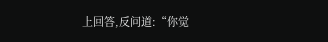上回答,反问道:“你觉